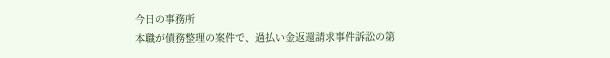今日の事務所
本職が債務整理の案件で、過払い金返還請求事件訴訟の第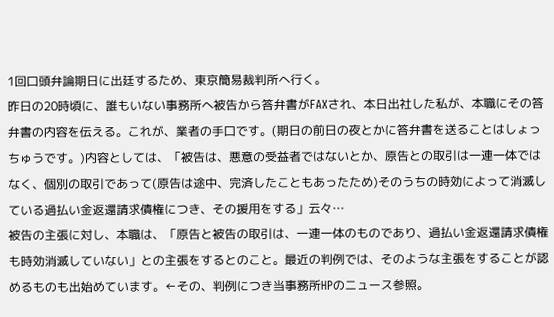1回口頭弁論期日に出廷するため、東京簡易裁判所へ行く。
昨日の20時頃に、誰もいない事務所へ被告から答弁書がFAXされ、本日出社した私が、本職にその答弁書の内容を伝える。これが、業者の手口です。(期日の前日の夜とかに答弁書を送ることはしょっちゅうです。)内容としては、「被告は、悪意の受益者ではないとか、原告との取引は一連一体ではなく、個別の取引であって(原告は途中、完済したこともあったため)そのうちの時効によって消滅している過払い金返還請求債権につき、その援用をする」云々…
被告の主張に対し、本職は、「原告と被告の取引は、一連一体のものであり、過払い金返還請求債権も時効消滅していない」との主張をするとのこと。最近の判例では、そのような主張をすることが認めるものも出始めています。←その、判例につき当事務所HPのニュース参照。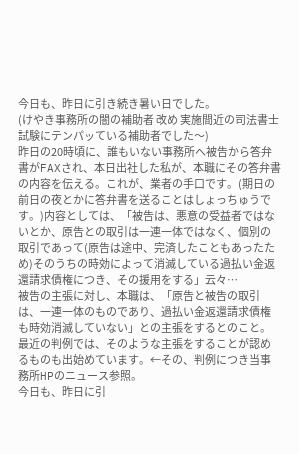今日も、昨日に引き続き暑い日でした。
(けやき事務所の闇の補助者 改め 実施間近の司法書士試験にテンパッている補助者でした〜)
昨日の20時頃に、誰もいない事務所へ被告から答弁書がFAXされ、本日出社した私が、本職にその答弁書の内容を伝える。これが、業者の手口です。(期日の前日の夜とかに答弁書を送ることはしょっちゅうです。)内容としては、「被告は、悪意の受益者ではないとか、原告との取引は一連一体ではなく、個別の取引であって(原告は途中、完済したこともあったため)そのうちの時効によって消滅している過払い金返還請求債権につき、その援用をする」云々…
被告の主張に対し、本職は、「原告と被告の取引は、一連一体のものであり、過払い金返還請求債権も時効消滅していない」との主張をするとのこと。最近の判例では、そのような主張をすることが認めるものも出始めています。←その、判例につき当事務所HPのニュース参照。
今日も、昨日に引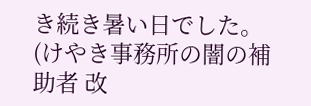き続き暑い日でした。
(けやき事務所の闇の補助者 改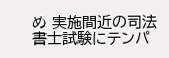め 実施間近の司法書士試験にテンパ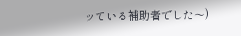ッている補助者でした〜)